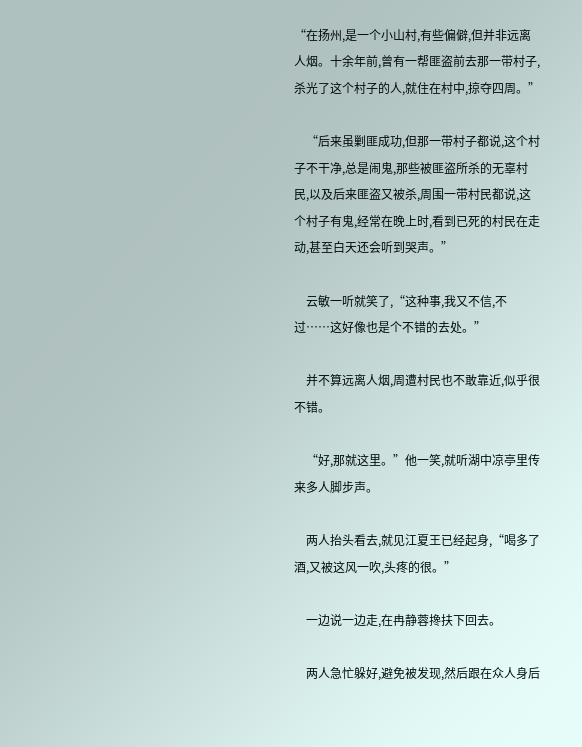“在扬州,是一个小山村,有些偏僻,但并非远离人烟。十余年前,曾有一帮匪盗前去那一带村子,杀光了这个村子的人,就住在村中,掠夺四周。”

    “后来虽剿匪成功,但那一带村子都说,这个村子不干净,总是闹鬼,那些被匪盗所杀的无辜村民,以及后来匪盗又被杀,周围一带村民都说,这个村子有鬼,经常在晚上时,看到已死的村民在走动,甚至白天还会听到哭声。”

    云敏一听就笑了,“这种事,我又不信,不过……这好像也是个不错的去处。”

    并不算远离人烟,周遭村民也不敢靠近,似乎很不错。

    “好,那就这里。”他一笑,就听湖中凉亭里传来多人脚步声。

    两人抬头看去,就见江夏王已经起身,“喝多了酒,又被这风一吹,头疼的很。”

    一边说一边走,在冉静蓉搀扶下回去。

    两人急忙躲好,避免被发现,然后跟在众人身后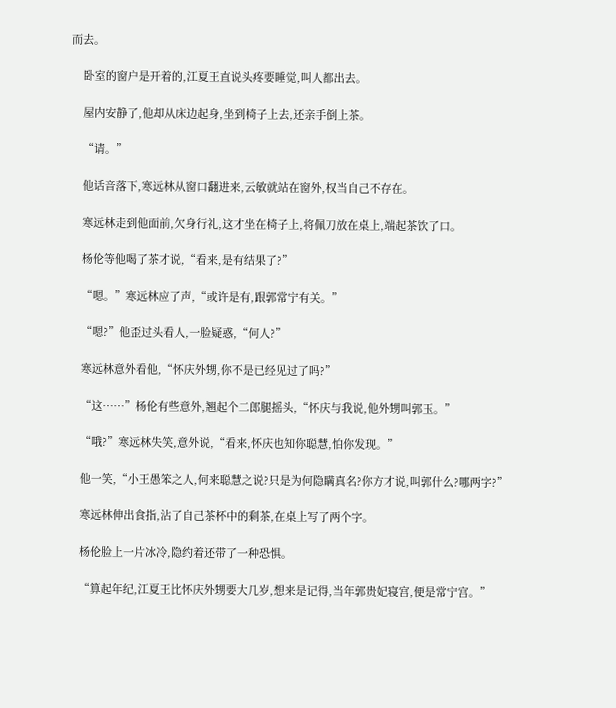而去。

    卧室的窗户是开着的,江夏王直说头疼要睡觉,叫人都出去。

    屋内安静了,他却从床边起身,坐到椅子上去,还亲手倒上茶。

    “请。”

    他话音落下,寒远林从窗口翻进来,云敏就站在窗外,权当自己不存在。

    寒远林走到他面前,欠身行礼,这才坐在椅子上,将佩刀放在桌上,端起茶饮了口。

    杨伦等他喝了茶才说,“看来,是有结果了?”

    “嗯。”寒远林应了声,“或许是有,跟郭常宁有关。”

    “嗯?”他歪过头看人,一脸疑惑,“何人?”

    寒远林意外看他,“怀庆外甥,你不是已经见过了吗?”

    “这……”杨伦有些意外,翘起个二郎腿摇头,“怀庆与我说,他外甥叫郭玉。”

    “哦?”寒远林失笑,意外说,“看来,怀庆也知你聪慧,怕你发现。”

    他一笑,“小王愚笨之人,何来聪慧之说?只是为何隐瞒真名?你方才说,叫郭什么?哪两字?”

    寒远林伸出食指,沾了自己茶杯中的剩茶,在桌上写了两个字。

    杨伦脸上一片冰冷,隐约着还带了一种恐惧。

    “算起年纪,江夏王比怀庆外甥要大几岁,想来是记得,当年郭贵妃寝宫,便是常宁宫。”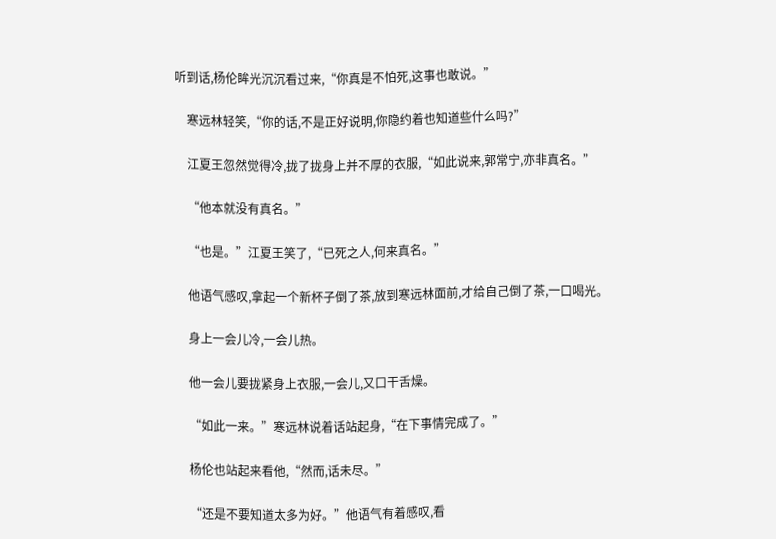听到话,杨伦眸光沉沉看过来,“你真是不怕死,这事也敢说。”

    寒远林轻笑,“你的话,不是正好说明,你隐约着也知道些什么吗?”

    江夏王忽然觉得冷,拢了拢身上并不厚的衣服,“如此说来,郭常宁,亦非真名。”

    “他本就没有真名。”

    “也是。”江夏王笑了,“已死之人,何来真名。”

    他语气感叹,拿起一个新杯子倒了茶,放到寒远林面前,才给自己倒了茶,一口喝光。

    身上一会儿冷,一会儿热。

    他一会儿要拢紧身上衣服,一会儿,又口干舌燥。

    “如此一来。”寒远林说着话站起身,“在下事情完成了。”

    杨伦也站起来看他,“然而,话未尽。”

    “还是不要知道太多为好。”他语气有着感叹,看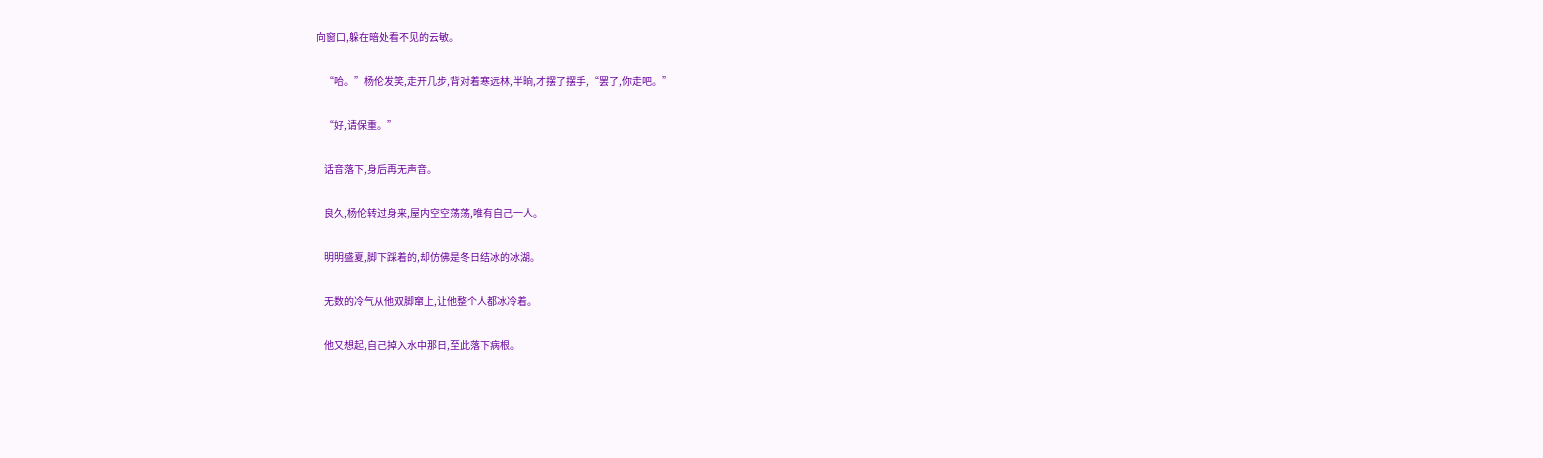向窗口,躲在暗处看不见的云敏。

    “哈。”杨伦发笑,走开几步,背对着寒远林,半晌,才摆了摆手,“罢了,你走吧。”

    “好,请保重。”

    话音落下,身后再无声音。

    良久,杨伦转过身来,屋内空空荡荡,唯有自己一人。

    明明盛夏,脚下踩着的,却仿佛是冬日结冰的冰湖。

    无数的冷气从他双脚窜上,让他整个人都冰冷着。

    他又想起,自己掉入水中那日,至此落下病根。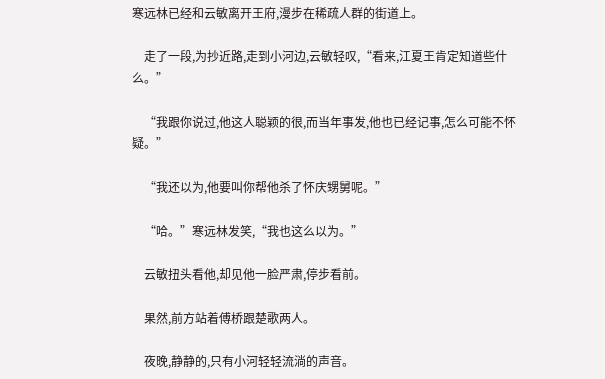寒远林已经和云敏离开王府,漫步在稀疏人群的街道上。

    走了一段,为抄近路,走到小河边,云敏轻叹,“看来,江夏王肯定知道些什么。”

    “我跟你说过,他这人聪颖的很,而当年事发,他也已经记事,怎么可能不怀疑。”

    “我还以为,他要叫你帮他杀了怀庆甥舅呢。”

    “哈。”寒远林发笑,“我也这么以为。”

    云敏扭头看他,却见他一脸严肃,停步看前。

    果然,前方站着傅桥跟楚歌两人。

    夜晚,静静的,只有小河轻轻流淌的声音。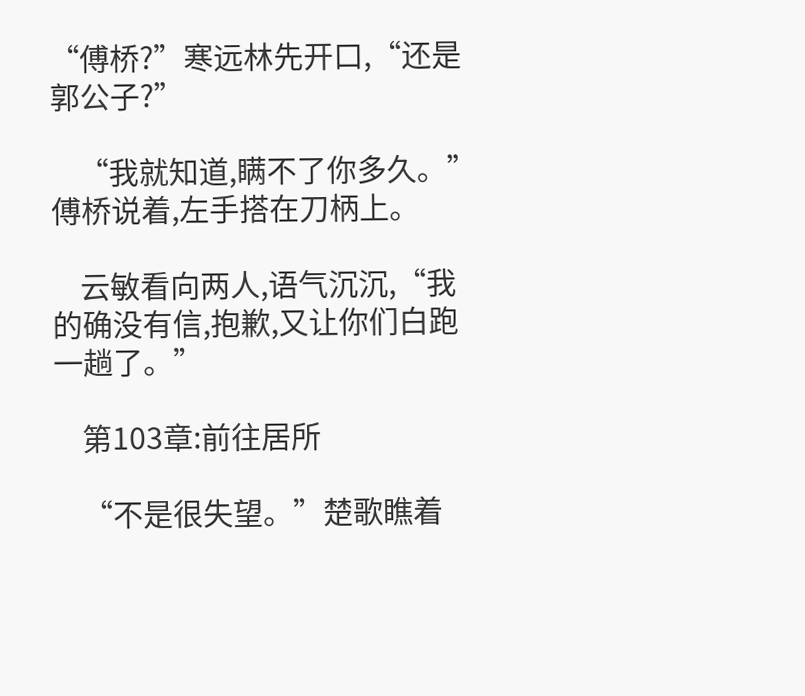“傅桥?”寒远林先开口,“还是郭公子?”

    “我就知道,瞒不了你多久。”傅桥说着,左手搭在刀柄上。

    云敏看向两人,语气沉沉,“我的确没有信,抱歉,又让你们白跑一趟了。”

    第103章:前往居所

    “不是很失望。”楚歌瞧着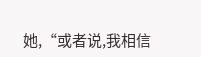她,“或者说,我相信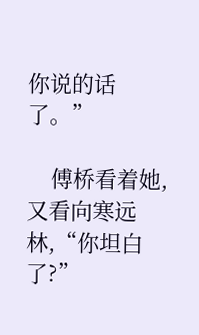你说的话了。”

    傅桥看着她,又看向寒远林,“你坦白了?”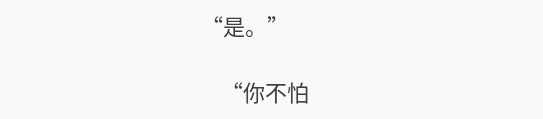“是。”

    “你不怕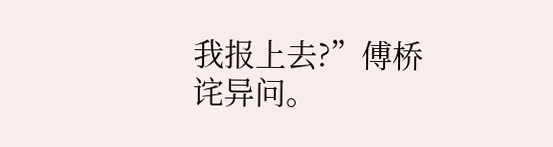我报上去?”傅桥诧异问。